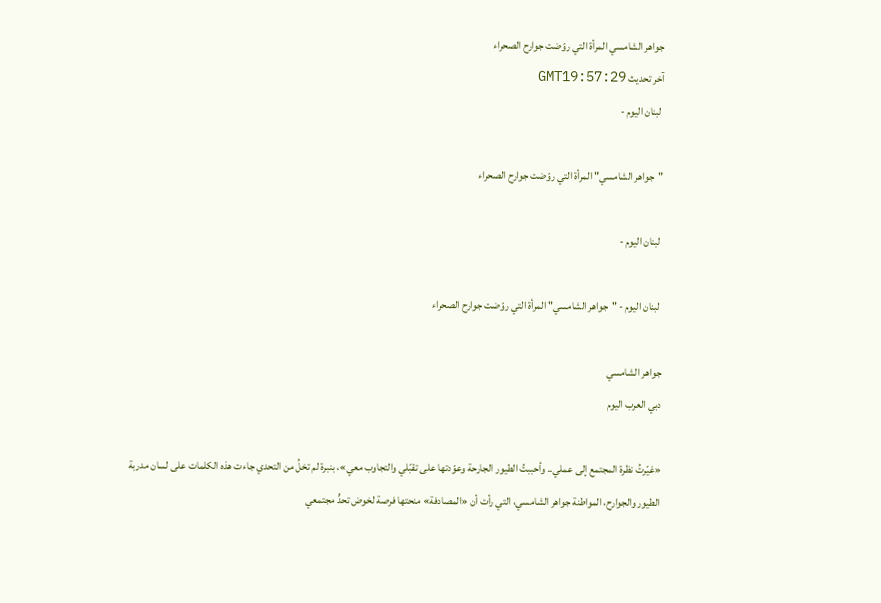جواهر الشامسي المرأة التي روّضت جوارح الصحراء
آخر تحديث GMT19:57:29
 لبنان اليوم -

"جواهر الشامسي" المرأة التي روّضت جوارح الصحراء

 لبنان اليوم -

 لبنان اليوم - "جواهر الشامسي" المرأة التي روّضت جوارح الصحراء

جواهر الشامسي
دبي العرب اليوم

«غيّرتُ نظرة المجتمع إلى عملي.. وأحببتُ الطيور الجارحة وعوّدتها على تقبّلي والتجاوب معي»، بنبرة لم تخلُ من التحدي جاءت هذه الكلمات على لسان مدربة الطيور والجوارح، المواطنة جواهر الشامسي، التي رأت أن «المصادفة» منحتها فرصة لخوض تحدٍّ مجتمعي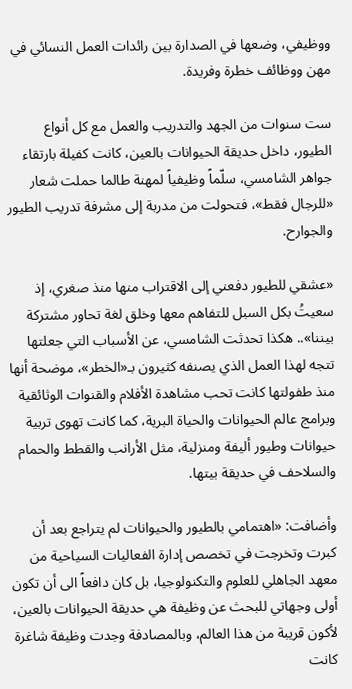ووظيفي، وضعها في الصدارة بين رائدات العمل النسائي في مهن ووظائف خطرة وفريدة.

ست سنوات من الجهد والتدريب والعمل مع كل أنواع الطيور، داخل حديقة الحيوانات بالعين، كانت كفيلة بارتقاء جواهر الشامسي، سلّماً وظيفياً لمهنة طالما حملت شعار «للرجال فقط»، فتحولت من مدربة إلى مشرفة تدريب الطيور والجوارح.

«عشقي للطيور دفعني إلى الاقتراب منها منذ صغري، إذ سعيتُ بكل السبل للتفاهم معها وخلق لغة تحاور مشتركة بيننا».. هكذا تحدثت الشامسي، عن الأسباب التي جعلتها تتجه لهذا العمل الذي يصنفه كثيرون بـ«الخطر»، موضحة أنها منذ طفولتها كانت تحب مشاهدة الأفلام والقنوات الوثائقية وبرامج عالم الحيوانات والحياة البرية، كما كانت تهوى تربية حيوانات وطيور أليفة ومنزلية، مثل الأرانب والقطط والحمام والسلاحف في حديقة بيتها.

وأضافت: «اهتمامي بالطيور والحيوانات لم يتراجع بعد أن كبرت وتخرجت في تخصص إدارة الفعاليات السياحية من معهد الجاهلي للعلوم والتكنولوجيا، بل كان دافعاً الى أن تكون أولى وجهاتي للبحث عن وظيفة هي حديقة الحيوانات بالعين، لأكون قريبة من هذا العالم، وبالمصادفة وجدت وظيفة شاغرة كانت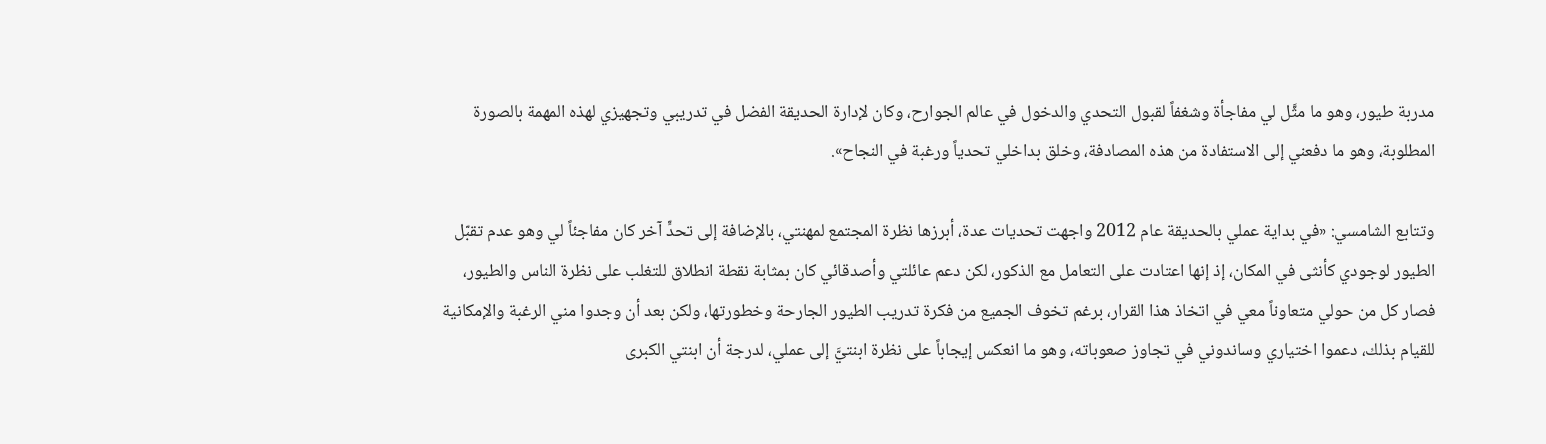مدربة طيور، وهو ما مثَّل لي مفاجأة وشغفاً لقبول التحدي والدخول في عالم الجوارح، وكان لإدارة الحديقة الفضل في تدريبي وتجهيزي لهذه المهمة بالصورة المطلوبة، وهو ما دفعني إلى الاستفادة من هذه المصادفة، وخلق بداخلي تحدياً ورغبة في النجاح».

وتتابع الشامسي: «في بداية عملي بالحديقة عام 2012 واجهت تحديات عدة، أبرزها نظرة المجتمع لمهنتي، بالإضافة إلى تحدٍّ آخر كان مفاجئاً لي وهو عدم تقبّل الطيور لوجودي كأنثى في المكان، إذ إنها اعتادت على التعامل مع الذكور، لكن دعم عائلتي وأصدقائي كان بمثابة نقطة انطلاق للتغلب على نظرة الناس والطيور، فصار كل من حولي متعاوناً معي في اتخاذ هذا القرار، برغم تخوف الجميع من فكرة تدريب الطيور الجارحة وخطورتها، ولكن بعد أن وجدوا مني الرغبة والإمكانية للقيام بذلك، دعموا اختياري وساندوني في تجاوز صعوباته، وهو ما انعكس إيجاباً على نظرة ابنتيَّ إلى عملي، لدرجة أن ابنتي الكبرى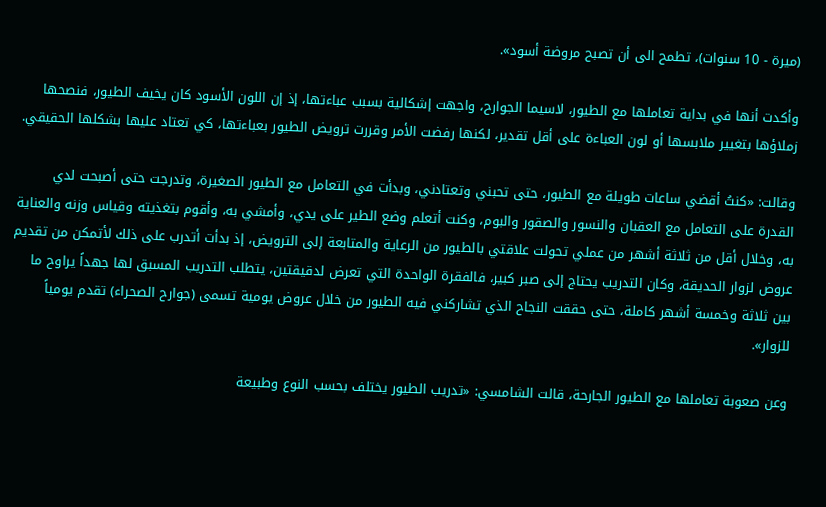(ميرة - 10 سنوات)، تطمح الى أن تصبح مروضة أسود».

وأكدت أنها في بداية تعاملها مع الطيور، لاسيما الجوارح، واجهت إشكالية بسبب عباءتها، إذ إن اللون الأسود كان يخيف الطيور، فنصحها زملاؤها بتغيير ملابسها أو لون العباءة على أقل تقدير، لكنها رفضت الأمر وقررت ترويض الطيور بعباءتها، كي تعتاد عليها بشكلها الحقيقي.

وقالت: «كنتُ أقضي ساعات طويلة مع الطيور، حتى تحبني وتعتادني، وبدأت في التعامل مع الطيور الصغيرة، وتدرجت حتى أصبحت لدي القدرة على التعامل مع العقبان والنسور والصقور والبوم، وكنت أتعلم وضع الطير على يدي، وأمشي به، وأقوم بتغذيته وقياس وزنه والعناية به، وخلال أقل من ثلاثة أشهر من عملي تحولت علاقتي بالطيور من الرعاية والمتابعة إلى الترويض، إذ بدأت أتدرب على ذلك لأتمكن من تقديم عروض لزوار الحديقة، وكان التدريب يحتاج إلى صبر كبير، فالفقرة الواحدة التي تعرض لدقيقتين، يتطلب التدريب المسبق لها جهداً يراوح ما بين ثلاثة وخمسة أشهر كاملة، حتى حققت النجاح الذي تشاركني فيه الطيور من خلال عروض يومية تسمى (جوارح الصحراء) تقدم يومياً للزوار».

وعن صعوبة تعاملها مع الطيور الجارحة، قالت الشامسي: «تدريب الطيور يختلف بحسب النوع وطبيعة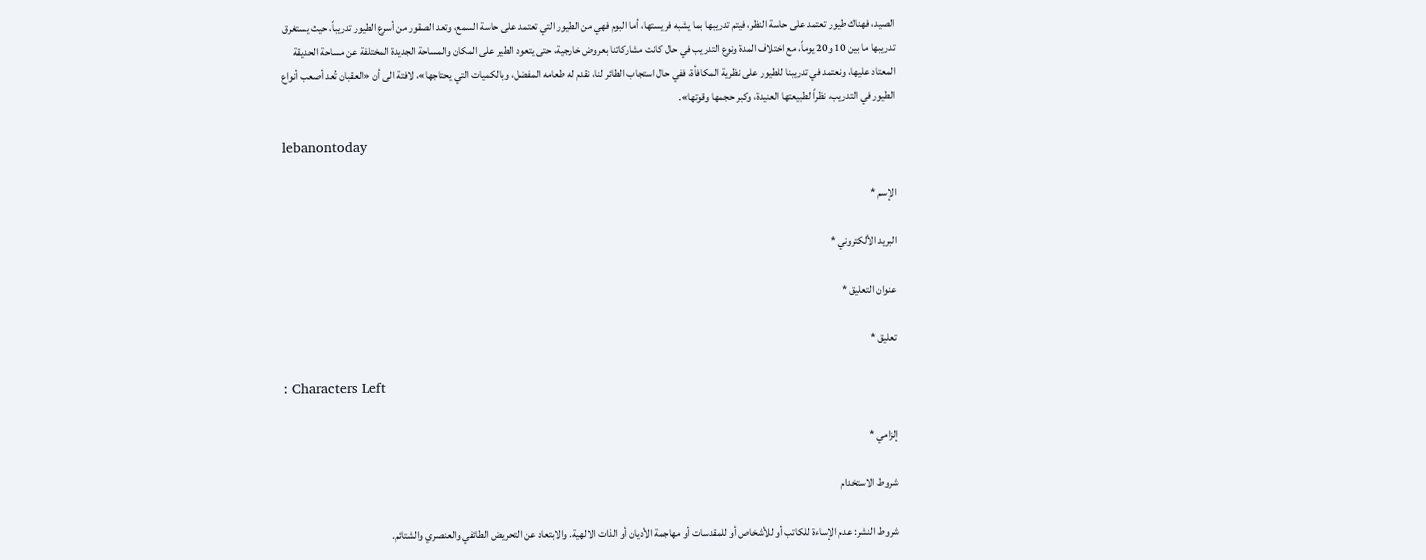الصيد، فهناك طيور تعتمد على حاسة النظر، فيتم تدريبها بما يشبه فريستها، أما البوم فهي من الطيور التي تعتمد على حاسة السمع، وتعد الصقور من أسرع الطيور تدريباً، حيث يستغرق تدريبها ما بين 10 و20 يوماً، مع اختلاف المدة ونوع التدريب في حال كانت مشاركاتنا بعروض خارجية، حتى يتعود الطير على المكان والمساحة الجديدة المختلفة عن مساحة الحديقة المعتاد عليها، ونعتمد في تدريبنا للطيور على نظرية المكافأة، ففي حال استجاب الطائر لنا، نقدم له طعامه المفضل، وبالكميات التي يحتاجها»، لافتة الى أن «العقبان تُعد أصعب أنواع الطيور في التدريب، نظراً لطبيعتها العنيدة، وكبر حجمها وقوتها».

lebanontoday

الإسم *

البريد الألكتروني *

عنوان التعليق *

تعليق *

: Characters Left

إلزامي *

شروط الاستخدام

شروط النشر: عدم الإساءة للكاتب أو للأشخاص أو للمقدسات أو مهاجمة الأديان أو الذات الالهية. والابتعاد عن التحريض الطائفي والعنصري والشتائم.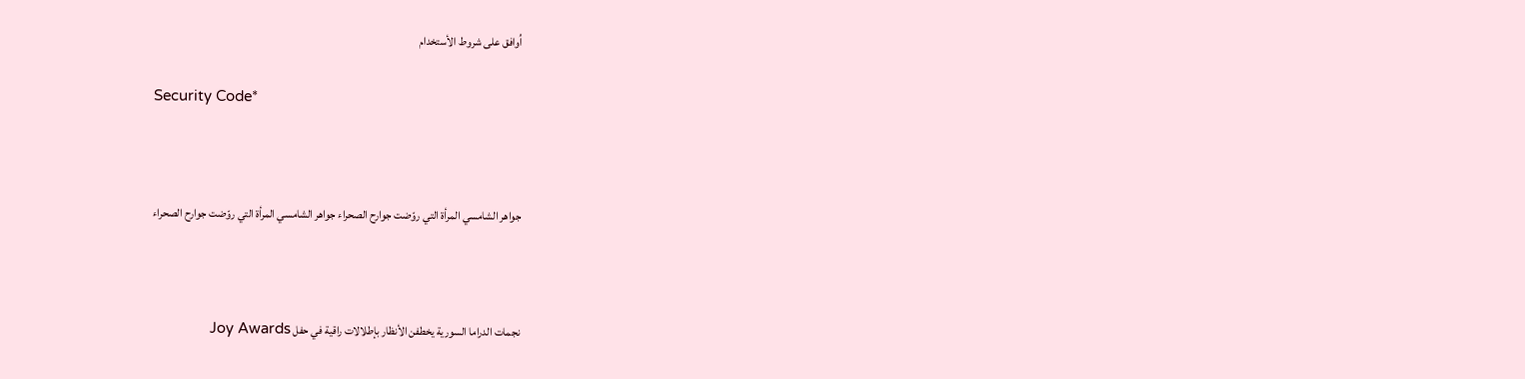اُوافق على شروط الأستخدام

Security Code*



جواهر الشامسي المرأة التي روّضت جوارح الصحراء جواهر الشامسي المرأة التي روّضت جوارح الصحراء



نجمات الدراما السورية يخطفن الأنظار بإطلالات راقية في حفل Joy Awards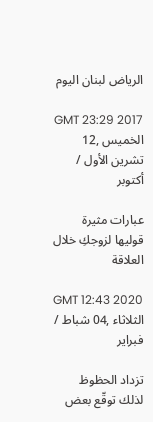الرياض لبنان اليوم

GMT 23:29 2017 الخميس ,12 تشرين الأول / أكتوبر

عبارات مثيرة قوليها لزوجكِ خلال العلاقة

GMT 12:43 2020 الثلاثاء ,04 شباط / فبراير

تزداد الحظوظ لذلك توقّع بعض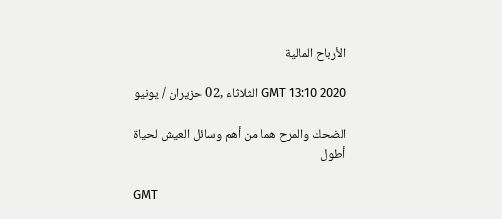الأرباح المالية

GMT 13:10 2020 الثلاثاء ,02 حزيران / يونيو

الضحك والمرح هما من أهم وسائل العيش لحياة أطول

GMT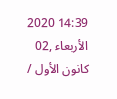14:39 2020 الأربعاء ,02 كانون الأول /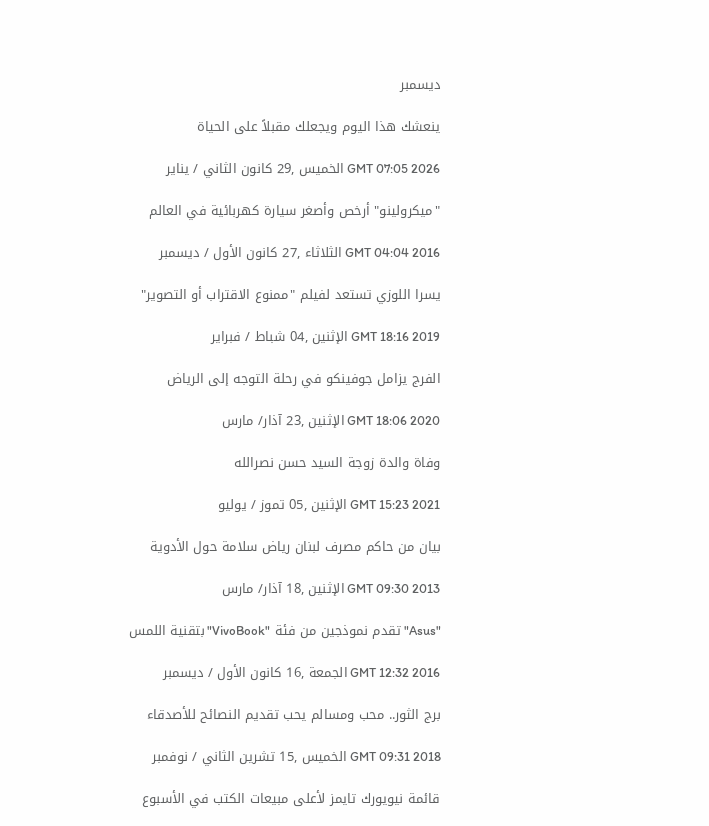ديسمبر

ينعشك هذا اليوم ويجعلك مقبلاً على الحياة

GMT 07:05 2026 الخميس ,29 كانون الثاني / يناير

"ميكرولينو" أرخص وأصغر سيارة كهربائية في العالم

GMT 04:04 2016 الثلاثاء ,27 كانون الأول / ديسمبر

يسرا اللوزي تستعد لفيلم "ممنوع الاقتراب أو التصوير"

GMT 18:16 2019 الإثنين ,04 شباط / فبراير

الفرج يزامل جوفينكو في رحلة التوجه إلى الرياض

GMT 18:06 2020 الإثنين ,23 آذار/ مارس

وفاة والدة زوجة السيد حسن نصرالله

GMT 15:23 2021 الإثنين ,05 تموز / يوليو

بيان من حاكم مصرف لبنان رياض سلامة حول الأدوية

GMT 09:30 2013 الإثنين ,18 آذار/ مارس

"Asus" تقدم نموذجين من فئة "VivoBook" بتقنية اللمس

GMT 12:32 2016 الجمعة ,16 كانون الأول / ديسمبر

برج الثور.. محب ومسالم يحب تقديم النصائح للأصدقاء

GMT 09:31 2018 الخميس ,15 تشرين الثاني / نوفمبر

قائمة نيويورك تايمز لأعلى مبيعات الكتب في الأسبوع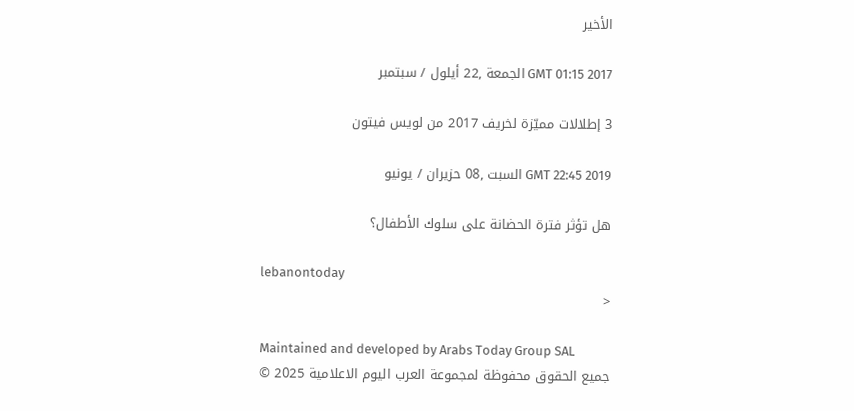الأخير

GMT 01:15 2017 الجمعة ,22 أيلول / سبتمبر

3 إطلالات مميّزة لخريف 2017 من لويس فيتون

GMT 22:45 2019 السبت ,08 حزيران / يونيو

هل تؤثر فترة الحضانة على سلوك الأطفال؟

lebanontoday
<

Maintained and developed by Arabs Today Group SAL
جميع الحقوق محفوظة لمجموعة العرب اليوم الاعلامية 2025 ©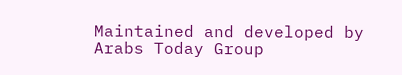Maintained and developed by Arabs Today Group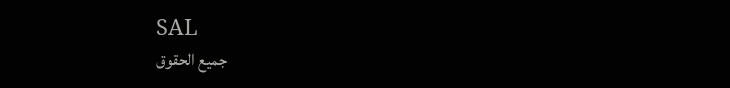SAL
جميع الحقوق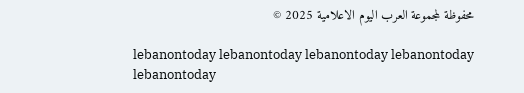محفوظة لمجموعة العرب اليوم الاعلامية 2025 ©

lebanontoday lebanontoday lebanontoday lebanontoday
lebanontoday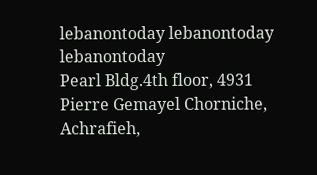lebanontoday lebanontoday
lebanontoday
Pearl Bldg.4th floor, 4931 Pierre Gemayel Chorniche, Achrafieh,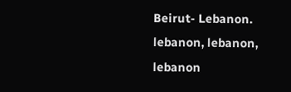Beirut- Lebanon.
lebanon, lebanon, lebanon